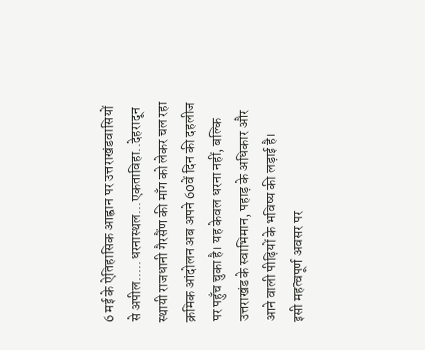6 मई के ऐतिहासिक आह्वान पर उत्तराखंडवासियों से अपील.....धरनास्थल...एकताविहा..देहरादून
स्थायी राजधानी गैरसैंण की माँग को लेकर चल रहा क्रमिक आंदोलन अब अपने 60वें दिन की दहलीज पर पहुँच चुका है। यह केवल धरना नहीं, बल्कि उत्तराखंड के स्वाभिमान, पहाड़ के अधिकार और आने वाली पीढ़ियों के भविष्य की लड़ाई है।
इसी महत्वपूर्ण अवसर पर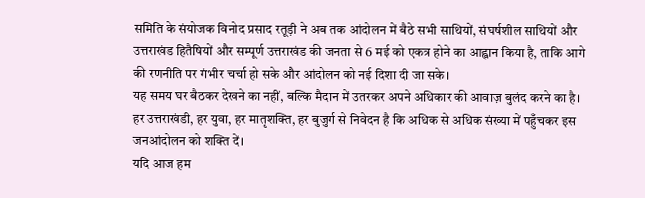समिति के संयोजक विनोद प्रसाद रतूड़ी ने अब तक आंदोलन में बैठे सभी साथियों, संघर्षशील साथियों और उत्तराखंड हितैषियों और सम्पूर्ण उत्तराखंड की जनता से 6 मई को एकत्र होने का आह्वान किया है, ताकि आगे की रणनीति पर गंभीर चर्चा हो सके और आंदोलन को नई दिशा दी जा सके।
यह समय घर बैठकर देखने का नहीं, बल्कि मैदान में उतरकर अपने अधिकार की आवाज़ बुलंद करने का है। हर उत्तराखंडी, हर युवा, हर मातृशक्ति, हर बुजुर्ग से निवेदन है कि अधिक से अधिक संख्या में पहुँचकर इस जनआंदोलन को शक्ति दें।
यदि आज हम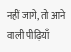नहीं जागे, तो आने वाली पीढ़ियाँ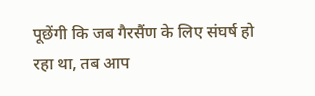पूछेंगी कि जब गैरसैंण के लिए संघर्ष हो रहा था, तब आप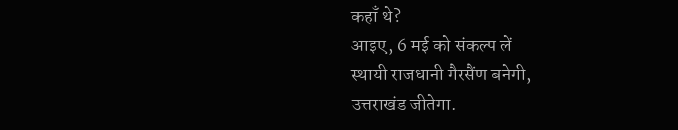कहाँ थे?
आइए, 6 मई को संकल्प लें
स्थायी राजधानी गैरसैंण बनेगी,
उत्तराखंड जीतेगा.